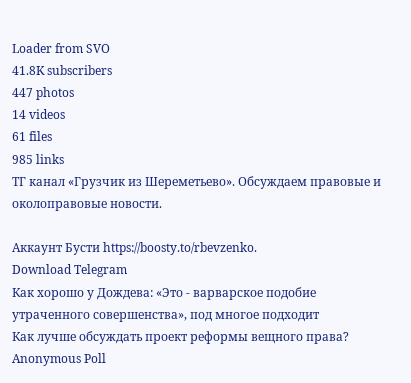Loader from SVO
41.8K subscribers
447 photos
14 videos
61 files
985 links
ТГ канал «Грузчик из Шереметьево». Обсуждаем правовые и околоправовые новости.

Аккаунт Бусти https://boosty.to/rbevzenko.
Download Telegram
Как хорошо у Дождева: «Это - варварское подобие утраченного совершенства», под многое подходит
Как лучше обсуждать проект реформы вещного права?
Anonymous Poll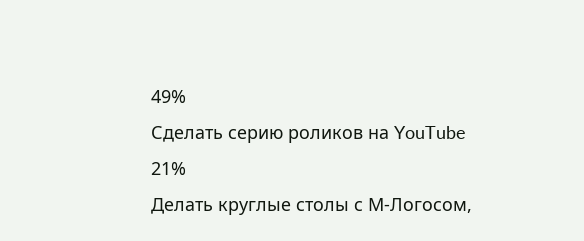49%
Сделать серию роликов на YouTube
21%
Делать круглые столы с М-Логосом,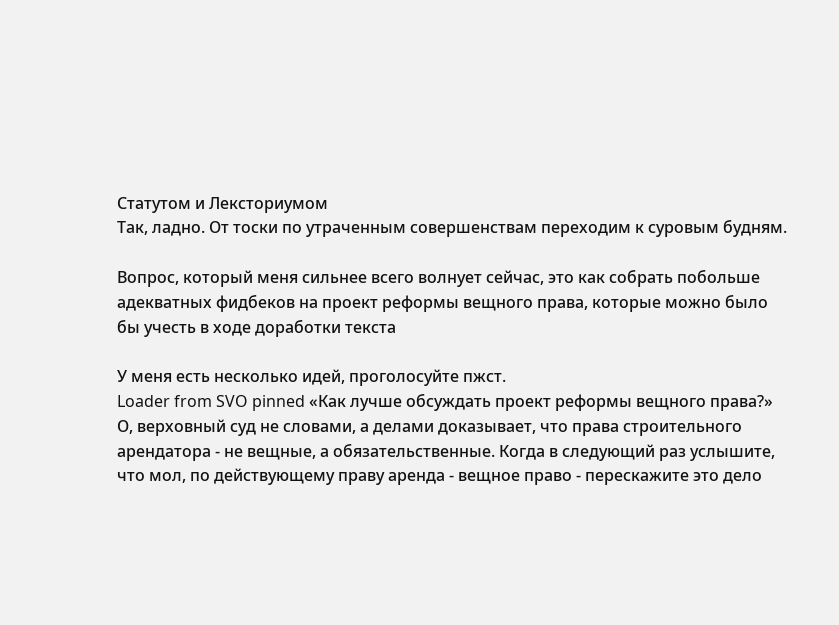Статутом и Лексториумом
Так, ладно. От тоски по утраченным совершенствам переходим к суровым будням.

Вопрос, который меня сильнее всего волнует сейчас, это как собрать побольше адекватных фидбеков на проект реформы вещного права, которые можно было бы учесть в ходе доработки текста

У меня есть несколько идей, проголосуйте пжст.
Loader from SVO pinned «Как лучше обсуждать проект реформы вещного права?»
О, верховный суд не словами, а делами доказывает, что права строительного арендатора - не вещные, а обязательственные. Когда в следующий раз услышите, что мол, по действующему праву аренда - вещное право - перескажите это дело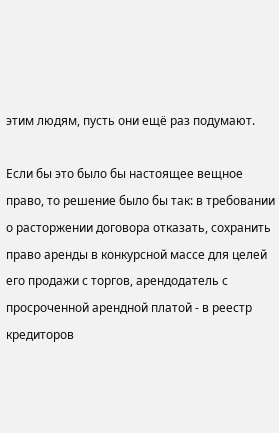этим людям, пусть они ещё раз подумают.

Если бы это было бы настоящее вещное право, то решение было бы так: в требовании о расторжении договора отказать, сохранить право аренды в конкурсной массе для целей его продажи с торгов, арендодатель с просроченной арендной платой - в реестр кредиторов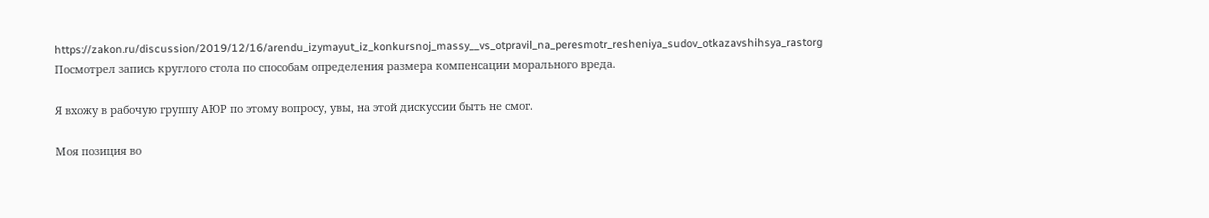https://zakon.ru/discussion/2019/12/16/arendu_izymayut_iz_konkursnoj_massy__vs_otpravil_na_peresmotr_resheniya_sudov_otkazavshihsya_rastorg
Посмотрел запись круглого стола по способам определения размера компенсации морального вреда.

Я вхожу в рабочую группу АЮР по этому вопросу, увы, на этой дискуссии быть не смог.

Моя позиция во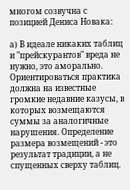многом созвучна с позицией Дениса Новака:

а) В идеале никаких таблиц и "прейскурантов" вреда не нужно, это аморально. Ориентироваться практика должна на известные громкие недавние казусы, в которых возмещаются суммы за аналогичные нарушения. Определение размера возмещений - это результат традиции, а не спущенных сверху таблиц.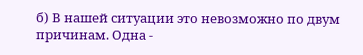б) В нашей ситуации это невозможно по двум причинам. Одна -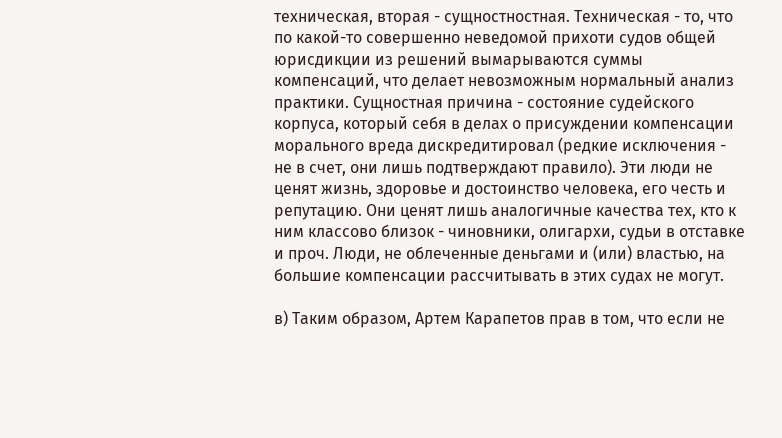техническая, вторая - сущностностная. Техническая - то, что по какой-то совершенно неведомой прихоти судов общей юрисдикции из решений вымарываются суммы компенсаций, что делает невозможным нормальный анализ практики. Сущностная причина - состояние судейского корпуса, который себя в делах о присуждении компенсации морального вреда дискредитировал (редкие исключения - не в счет, они лишь подтверждают правило). Эти люди не ценят жизнь, здоровье и достоинство человека, его честь и репутацию. Они ценят лишь аналогичные качества тех, кто к ним классово близок - чиновники, олигархи, судьи в отставке и проч. Люди, не облеченные деньгами и (или) властью, на большие компенсации рассчитывать в этих судах не могут.

в) Таким образом, Артем Карапетов прав в том, что если не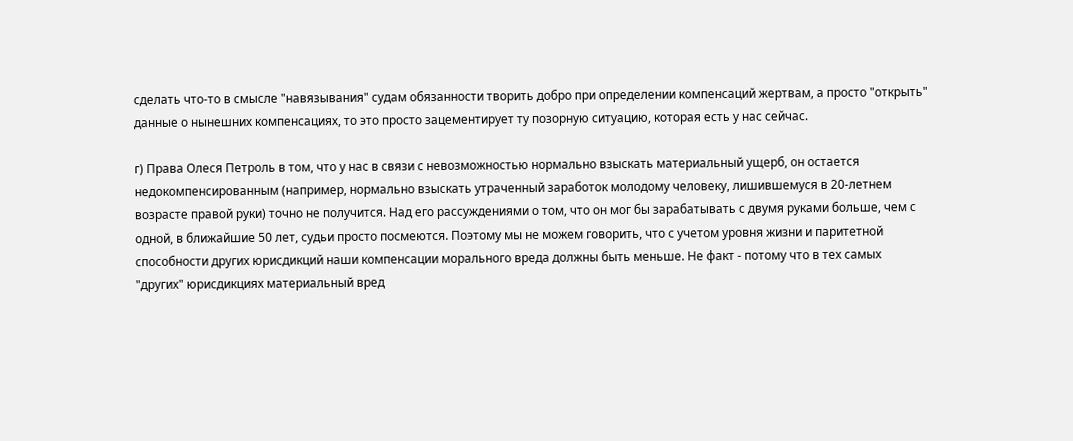сделать что-то в смысле "навязывания" судам обязанности творить добро при определении компенсаций жертвам, а просто "открыть" данные о нынешних компенсациях, то это просто зацементирует ту позорную ситуацию, которая есть у нас сейчас.

г) Права Олеся Петроль в том, что у нас в связи с невозможностью нормально взыскать материальный ущерб, он остается недокомпенсированным (например, нормально взыскать утраченный заработок молодому человеку, лишившемуся в 20-летнем возрасте правой руки) точно не получится. Над его рассуждениями о том, что он мог бы зарабатывать с двумя руками больше, чем с одной, в ближайшие 50 лет, судьи просто посмеются. Поэтому мы не можем говорить, что с учетом уровня жизни и паритетной способности других юрисдикций наши компенсации морального вреда должны быть меньше. Не факт - потому что в тех самых "других" юрисдикциях материальный вред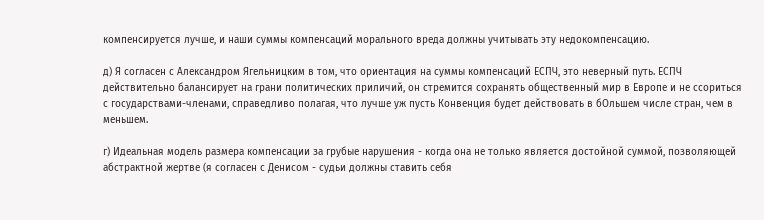компенсируется лучше, и наши суммы компенсаций морального вреда должны учитывать эту недокомпенсацию.

д) Я согласен с Александром Ягельницким в том, что ориентация на суммы компенсаций ЕСПЧ, это неверный путь. ЕСПЧ действительно балансирует на грани политических приличий, он стремится сохранять общественный мир в Европе и не ссориться с государствами-членами, справедливо полагая, что лучше уж пусть Конвенция будет действовать в бОльшем числе стран, чем в меньшем.

г) Идеальная модель размера компенсации за грубые нарушения - когда она не только является достойной суммой, позволяющей абстрактной жертве (я согласен с Денисом - судьи должны ставить себя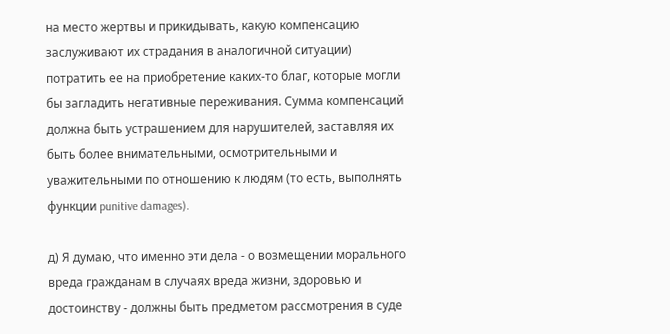на место жертвы и прикидывать, какую компенсацию заслуживают их страдания в аналогичной ситуации) потратить ее на приобретение каких-то благ, которые могли бы загладить негативные переживания. Сумма компенсаций должна быть устрашением для нарушителей, заставляя их быть более внимательными, осмотрительными и уважительными по отношению к людям (то есть, выполнять функции punitive damages).

д) Я думаю, что именно эти дела - о возмещении морального вреда гражданам в случаях вреда жизни, здоровью и достоинству - должны быть предметом рассмотрения в суде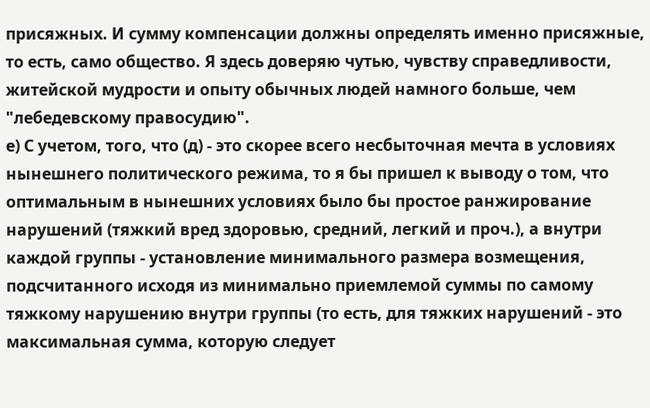присяжных. И сумму компенсации должны определять именно присяжные, то есть, само общество. Я здесь доверяю чутью, чувству справедливости, житейской мудрости и опыту обычных людей намного больше, чем "лебедевскому правосудию".
е) С учетом, того, что (д) - это скорее всего несбыточная мечта в условиях нынешнего политического режима, то я бы пришел к выводу о том, что оптимальным в нынешних условиях было бы простое ранжирование нарушений (тяжкий вред здоровью, средний, легкий и проч.), а внутри каждой группы - установление минимального размера возмещения, подсчитанного исходя из минимально приемлемой суммы по самому тяжкому нарушению внутри группы (то есть, для тяжких нарушений - это максимальная сумма, которую следует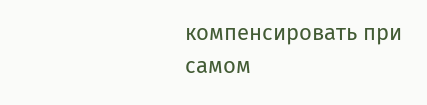компенсировать при самом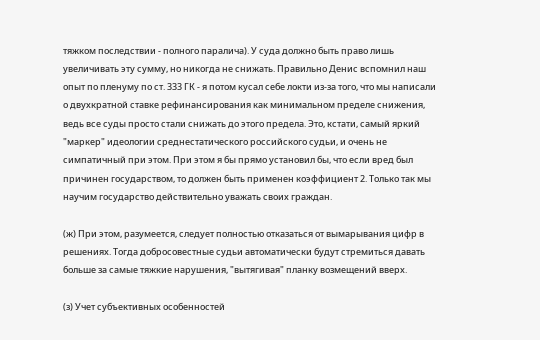тяжком последствии - полного паралича). У суда должно быть право лишь увеличивать эту сумму, но никогда не снижать. Правильно Денис вспомнил наш опыт по пленуму по ст. 333 ГК - я потом кусал себе локти из-за того, что мы написали о двухкратной ставке рефинансирования как минимальном пределе снижения, ведь все суды просто стали снижать до этого предела. Это, кстати, самый яркий "маркер" идеологии среднестатического российского судьи, и очень не симпатичный при этом. При этом я бы прямо установил бы, что если вред был причинен государством, то должен быть применен коэффициент 2. Только так мы научим государство действительно уважать своих граждан.

(ж) При этом, разумеется, следует полностью отказаться от вымарывания цифр в решениях. Тогда добросовестные судьи автоматически будут стремиться давать больше за самые тяжкие нарушения, "вытягивая" планку возмещений вверх.

(з) Учет субъективных особенностей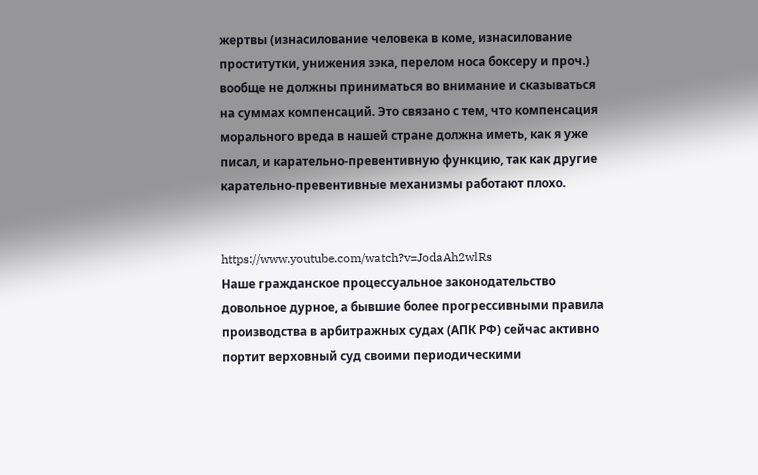жертвы (изнасилование человека в коме, изнасилование проститутки, унижения зэка, перелом носа боксеру и проч.) вообще не должны приниматься во внимание и сказываться на суммах компенсаций. Это связано с тем, что компенсация морального вреда в нашей стране должна иметь, как я уже писал, и карательно-превентивную функцию, так как другие карательно-превентивные механизмы работают плохо.


https://www.youtube.com/watch?v=JodaAh2wlRs
Наше гражданское процессуальное законодательство довольное дурное, а бывшие более прогрессивными правила производства в арбитражных судах (АПК РФ) сейчас активно портит верховный суд своими периодическими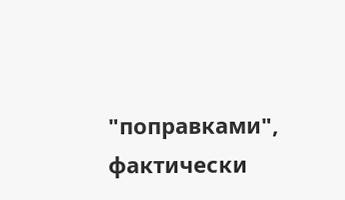"поправками", фактически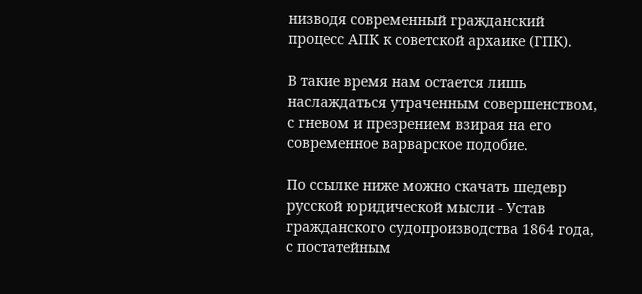низводя современный гражданский процесс АПК к советской архаике (ГПК).

В такие время нам остается лишь наслаждаться утраченным совершенством, с гневом и презрением взирая на его современное варварское подобие.

По ссылке ниже можно скачать шедевр русской юридической мысли - Устав гражданского судопроизводства 1864 года, с постатейным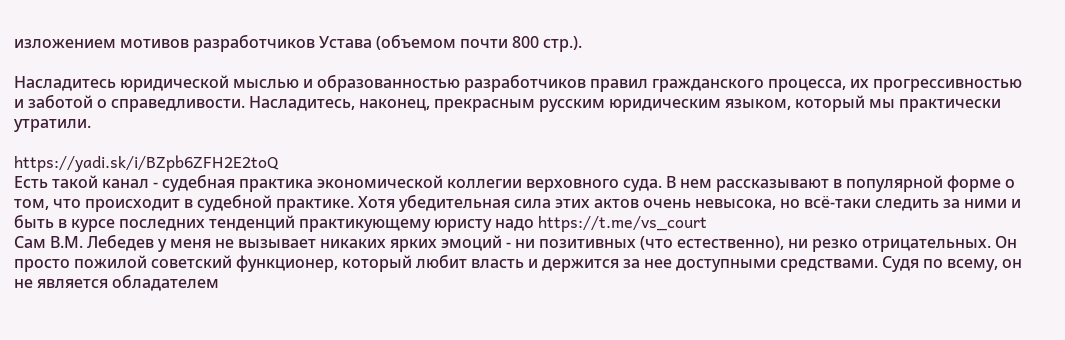изложением мотивов разработчиков Устава (объемом почти 800 стр.).

Насладитесь юридической мыслью и образованностью разработчиков правил гражданского процесса, их прогрессивностью и заботой о справедливости. Насладитесь, наконец, прекрасным русским юридическим языком, который мы практически утратили.

https://yadi.sk/i/BZpb6ZFH2E2toQ
Есть такой канал - судебная практика экономической коллегии верховного суда. В нем рассказывают в популярной форме о том, что происходит в судебной практике. Хотя убедительная сила этих актов очень невысока, но всё-таки следить за ними и быть в курсе последних тенденций практикующему юристу надо https://t.me/vs_court
Сам В.М. Лебедев у меня не вызывает никаких ярких эмоций - ни позитивных (что естественно), ни резко отрицательных. Он просто пожилой советский функционер, который любит власть и держится за нее доступными средствами. Судя по всему, он не является обладателем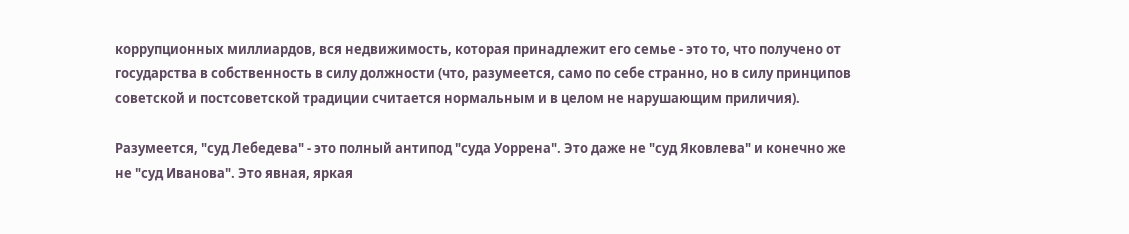коррупционных миллиардов, вся недвижимость, которая принадлежит его семье - это то, что получено от государства в собственность в силу должности (что, разумеется, само по себе странно, но в силу принципов советской и постсоветской традиции считается нормальным и в целом не нарушающим приличия).

Разумеется, "суд Лебедева" - это полный антипод "суда Уоррена". Это даже не "суд Яковлева" и конечно же не "суд Иванова". Это явная, яркая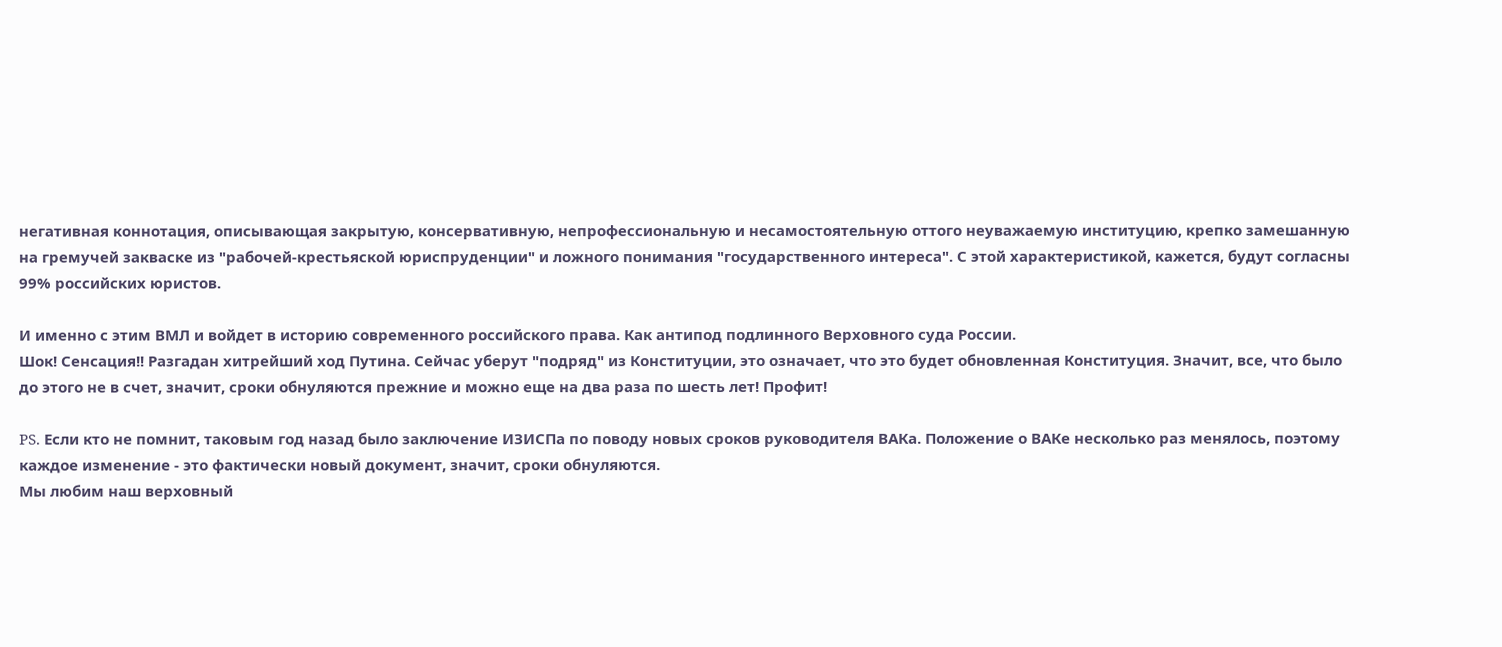негативная коннотация, описывающая закрытую, консервативную, непрофессиональную и несамостоятельную оттого неуважаемую институцию, крепко замешанную на гремучей закваске из "рабочей-крестьяской юриспруденции" и ложного понимания "государственного интереса". С этой характеристикой, кажется, будут согласны 99% российских юристов.

И именно с этим ВМЛ и войдет в историю современного российского права. Как антипод подлинного Верховного суда России.
Шок! Сенсация!! Разгадан хитрейший ход Путина. Сейчас уберут "подряд" из Конституции, это означает, что это будет обновленная Конституция. Значит, все, что было до этого не в счет, значит, сроки обнуляются прежние и можно еще на два раза по шесть лет! Профит!

PS. Если кто не помнит, таковым год назад было заключение ИЗИСПа по поводу новых сроков руководителя ВАКа. Положение о ВАКе несколько раз менялось, поэтому каждое изменение - это фактически новый документ, значит, сроки обнуляются.
Мы любим наш верховный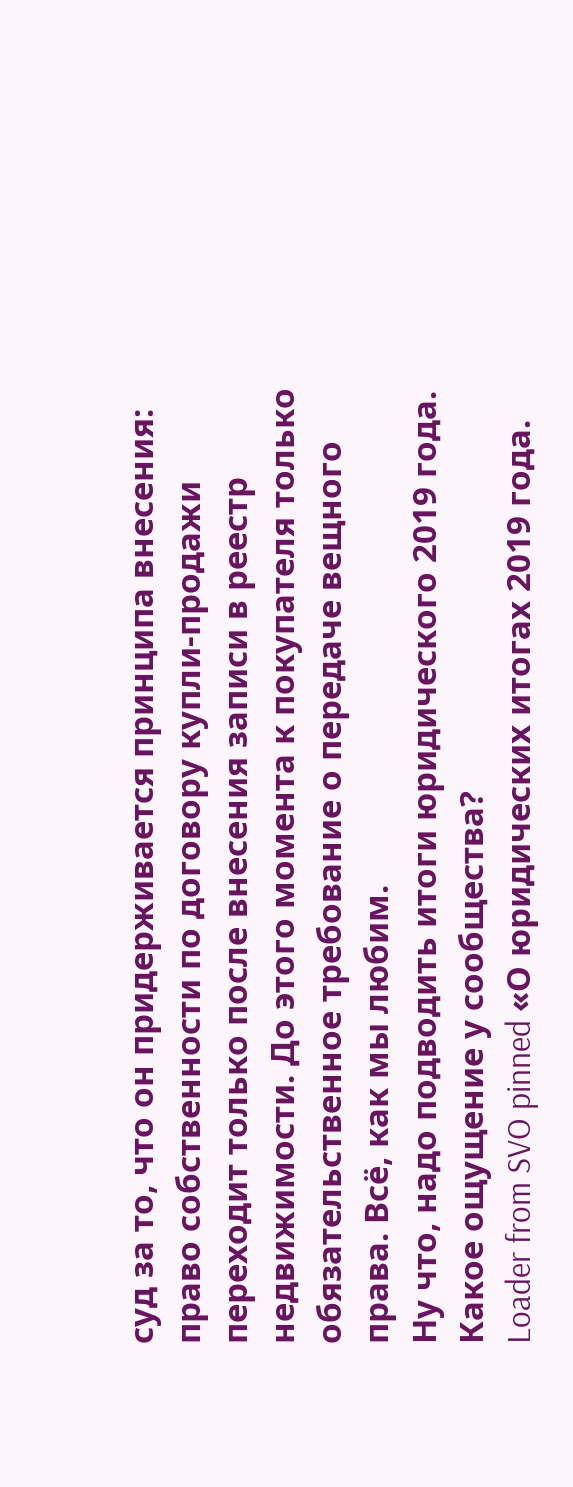суд за то, что он придерживается принципа внесения: право собственности по договору купли-продажи переходит только после внесения записи в реестр недвижимости. До этого момента к покупателя только обязательственное требование о передаче вещного права. Всё, как мы любим.
Ну что, надо подводить итоги юридического 2019 года. Какое ощущение у сообщества?
Loader from SVO pinned «О юридических итогах 2019 года.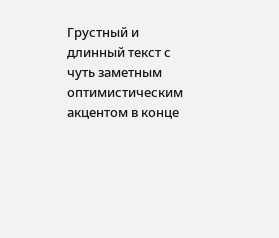Грустный и длинный текст с чуть заметным оптимистическим акцентом в конце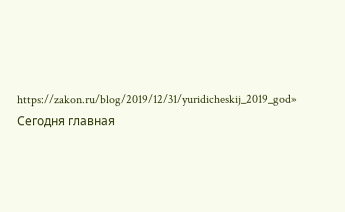https://zakon.ru/blog/2019/12/31/yuridicheskij_2019_god»
Сегодня главная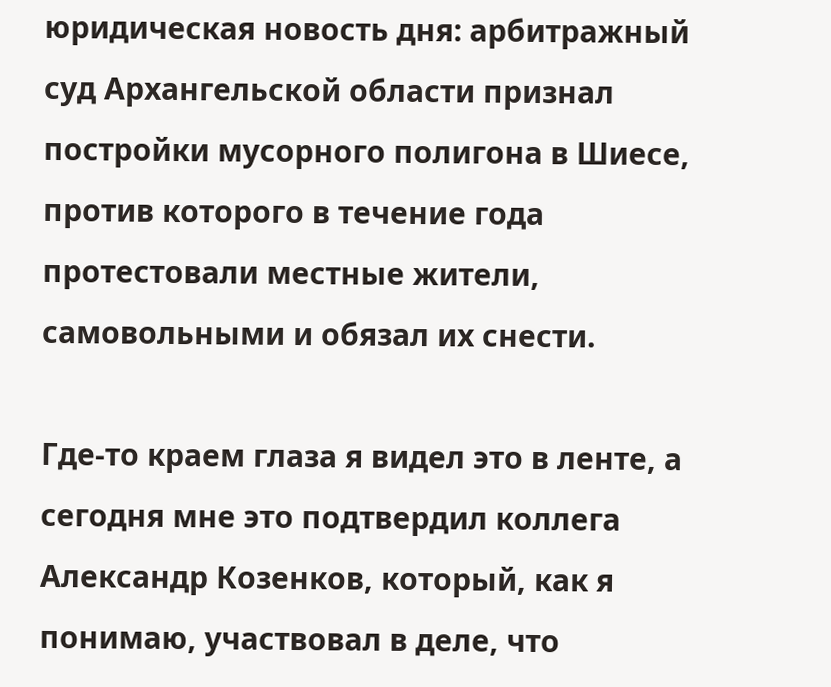юридическая новость дня: арбитражный суд Архангельской области признал постройки мусорного полигона в Шиесе, против которого в течение года протестовали местные жители, самовольными и обязал их снести.

Где-то краем глаза я видел это в ленте, а сегодня мне это подтвердил коллега Александр Козенков, который, как я понимаю, участвовал в деле, что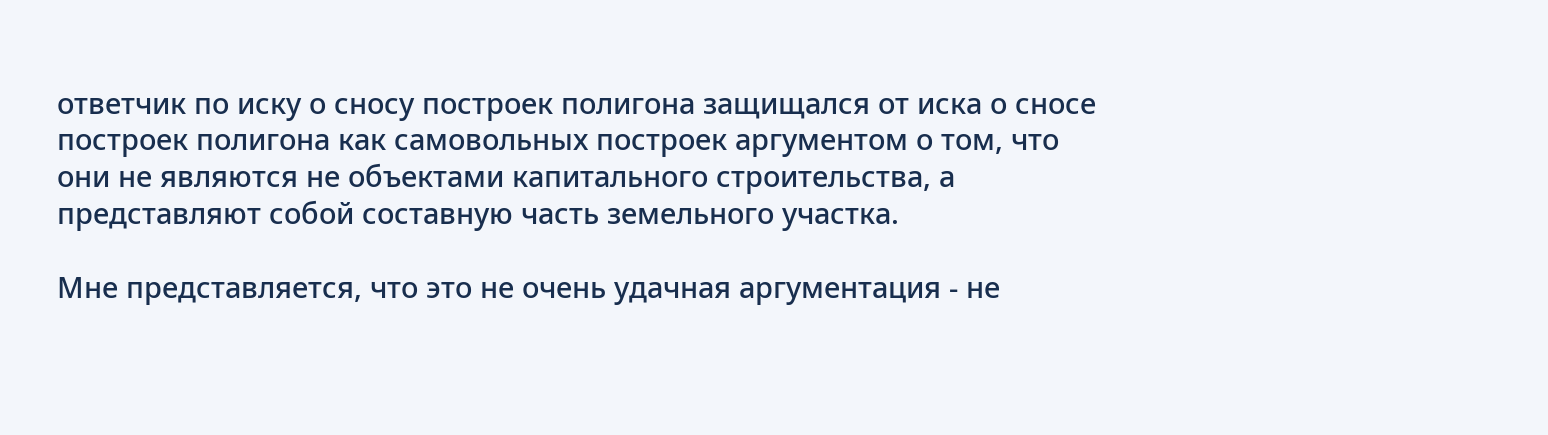ответчик по иску о сносу построек полигона защищался от иска о сносе построек полигона как самовольных построек аргументом о том, что они не являются не объектами капитального строительства, а представляют собой составную часть земельного участка.

Мне представляется, что это не очень удачная аргументация - не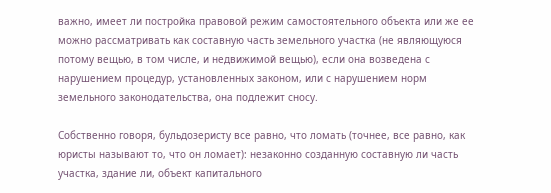важно, имеет ли постройка правовой режим самостоятельного объекта или же ее можно рассматривать как составную часть земельного участка (не являющуюся потому вещью, в том числе, и недвижимой вещью), если она возведена с нарушением процедур, установленных законом, или с нарушением норм земельного законодательства, она подлежит сносу.

Собственно говоря, бульдозеристу все равно, что ломать (точнее, все равно, как юристы называют то, что он ломает): незаконно созданную составную ли часть участка, здание ли, объект капитального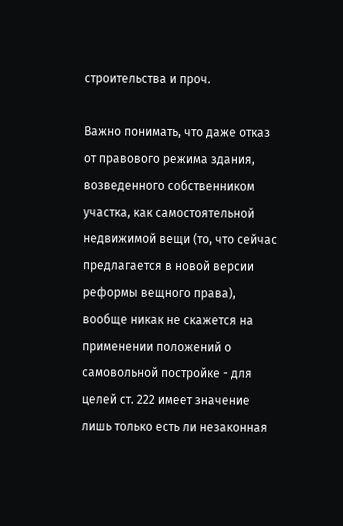строительства и проч.

Важно понимать, что даже отказ от правового режима здания, возведенного собственником участка, как самостоятельной недвижимой вещи (то, что сейчас предлагается в новой версии реформы вещного права), вообще никак не скажется на применении положений о самовольной постройке - для целей ст. 222 имеет значение лишь только есть ли незаконная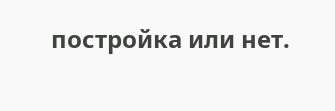постройка или нет.